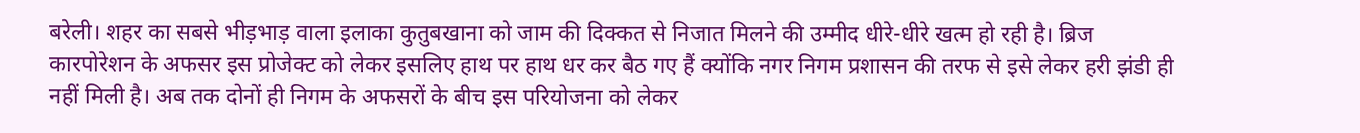बरेली। शहर का सबसे भीड़भाड़ वाला इलाका कुतुबखाना को जाम की दिक्कत से निजात मिलने की उम्मीद धीरे-धीरे खत्म हो रही है। ब्रिज कारपोरेशन के अफसर इस प्रोजेक्ट को लेकर इसलिए हाथ पर हाथ धर कर बैठ गए हैं क्योंकि नगर निगम प्रशासन की तरफ से इसे लेकर हरी झंडी ही नहीं मिली है। अब तक दोनों ही निगम के अफसरों के बीच इस परियोजना को लेकर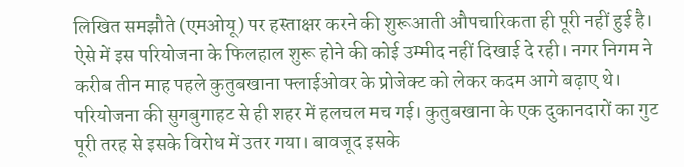लिखित समझौते (एमओयू) पर हस्ताक्षर करने की शुरूआती औपचारिकता ही पूरी नहीं हुई है। ऐसे में इस परियोजना के फिलहाल शुरू होने की कोई उम्मीद नहीं दिखाई दे रही। नगर निगम ने करीब तीन माह पहले कुतुबखाना फ्लाईओवर के प्रोजेक्ट को लेकर कदम आगे बढ़ाए थे। परियोजना की सुगबुगाहट से ही शहर में हलचल मच गई। कुतुबखाना के एक दुकानदारों का गुट पूरी तरह से इसके विरोध में उतर गया। बावजूद इसके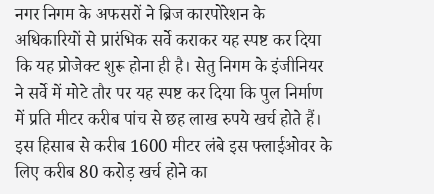नगर निगम के अफसरों ने ब्रिज कारपोरेशन के अधिकारियों से प्रारंभिक सर्वे कराकर यह स्पष्ट कर दिया कि यह प्रोजेक्ट शुरू होना ही है। सेतु निगम के इंजीनियर ने सर्वे में मोटे तौर पर यह स्पष्ट कर दिया कि पुल निर्माण में प्रति मीटर करीब पांच से छह लाख रुपये खर्च होते हैं। इस हिसाब से करीब 1600 मीटर लंबे इस फ्लाईओवर के लिए करीब 80 करोड़ खर्च होने का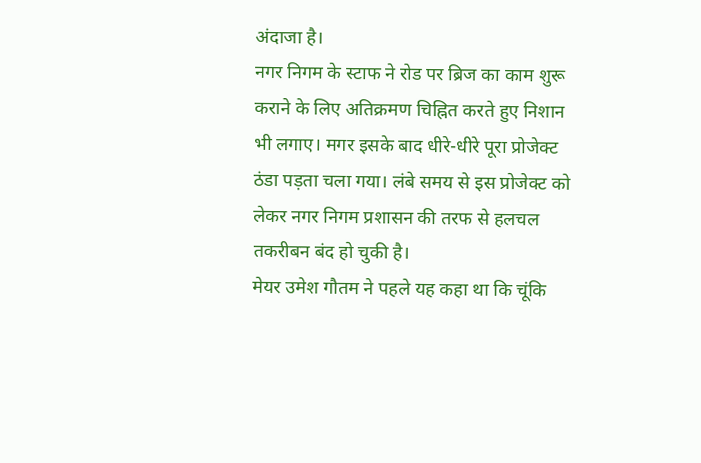अंदाजा है।
नगर निगम के स्टाफ ने रोड पर ब्रिज का काम शुरू कराने के लिए अतिक्रमण चिह्नित करते हुए निशान भी लगाए। मगर इसके बाद धीरे-धीरे पूरा प्रोजेक्ट ठंडा पड़ता चला गया। लंबे समय से इस प्रोजेक्ट को लेकर नगर निगम प्रशासन की तरफ से हलचल तकरीबन बंद हो चुकी है।
मेयर उमेश गौतम ने पहले यह कहा था कि चूंकि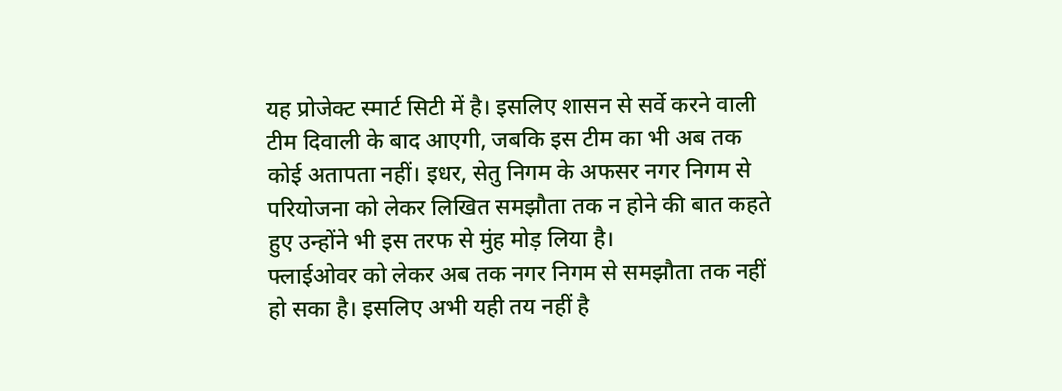यह प्रोजेक्ट स्मार्ट सिटी में है। इसलिए शासन से सर्वे करने वाली टीम दिवाली के बाद आएगी, जबकि इस टीम का भी अब तक कोई अतापता नहीं। इधर, सेतु निगम के अफसर नगर निगम से परियोजना को लेकर लिखित समझौता तक न होने की बात कहते हुए उन्होंने भी इस तरफ से मुंह मोड़ लिया है।
फ्लाईओवर को लेकर अब तक नगर निगम से समझौता तक नहीं हो सका है। इसलिए अभी यही तय नहीं है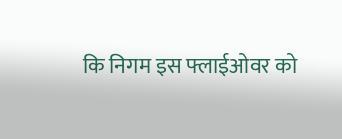कि निगम इस फ्लाईओवर को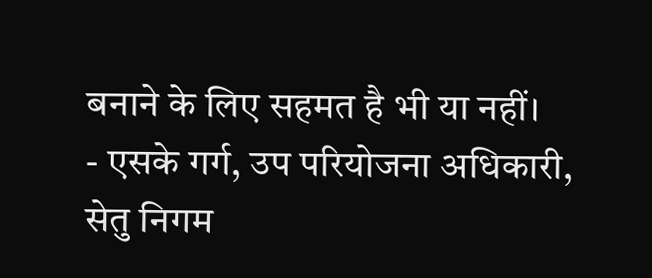बनाने के लिए सहमत है भी या नहीं।
- एसके गर्ग, उप परियोजना अधिकारी, सेतु निगम